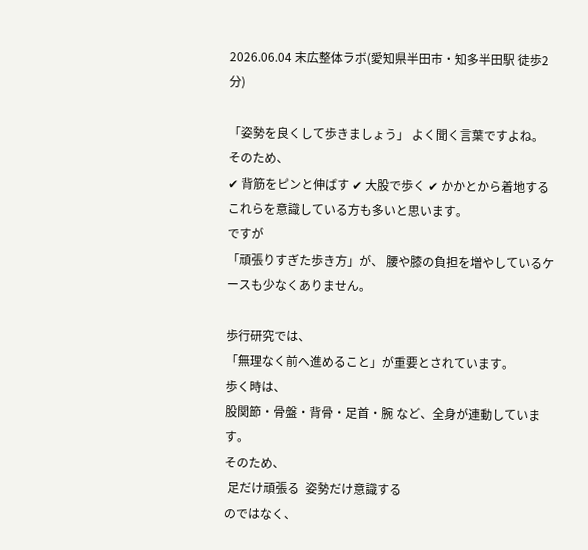2026.06.04 末広整体ラボ(愛知県半田市・知多半田駅 徒歩2分)

「姿勢を良くして歩きましょう」 よく聞く言葉ですよね。
そのため、
✔ 背筋をピンと伸ばす ✔ 大股で歩く ✔ かかとから着地する
これらを意識している方も多いと思います。
ですが
「頑張りすぎた歩き方」が、 腰や膝の負担を増やしているケースも少なくありません。

歩行研究では、
「無理なく前へ進めること」が重要とされています。
歩く時は、
股関節・骨盤・背骨・足首・腕 など、全身が連動しています。
そのため、
 足だけ頑張る  姿勢だけ意識する
のではなく、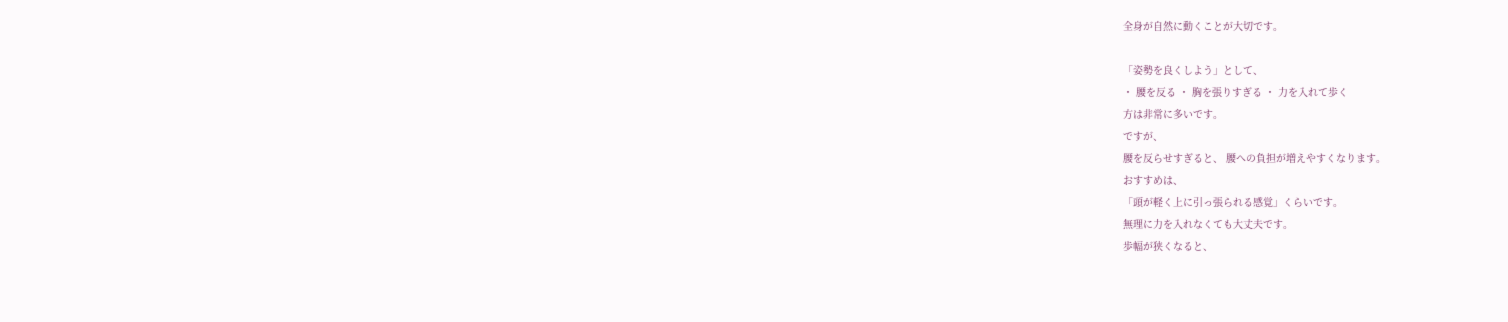全身が自然に動くことが大切です。

「姿勢を良くしよう」として、
・ 腰を反る ・ 胸を張りすぎる ・ 力を入れて歩く
方は非常に多いです。
ですが、
腰を反らせすぎると、 腰への負担が増えやすくなります。
おすすめは、
「頭が軽く上に引っ張られる感覚」くらいです。
無理に力を入れなくても大丈夫です。
歩幅が狭くなると、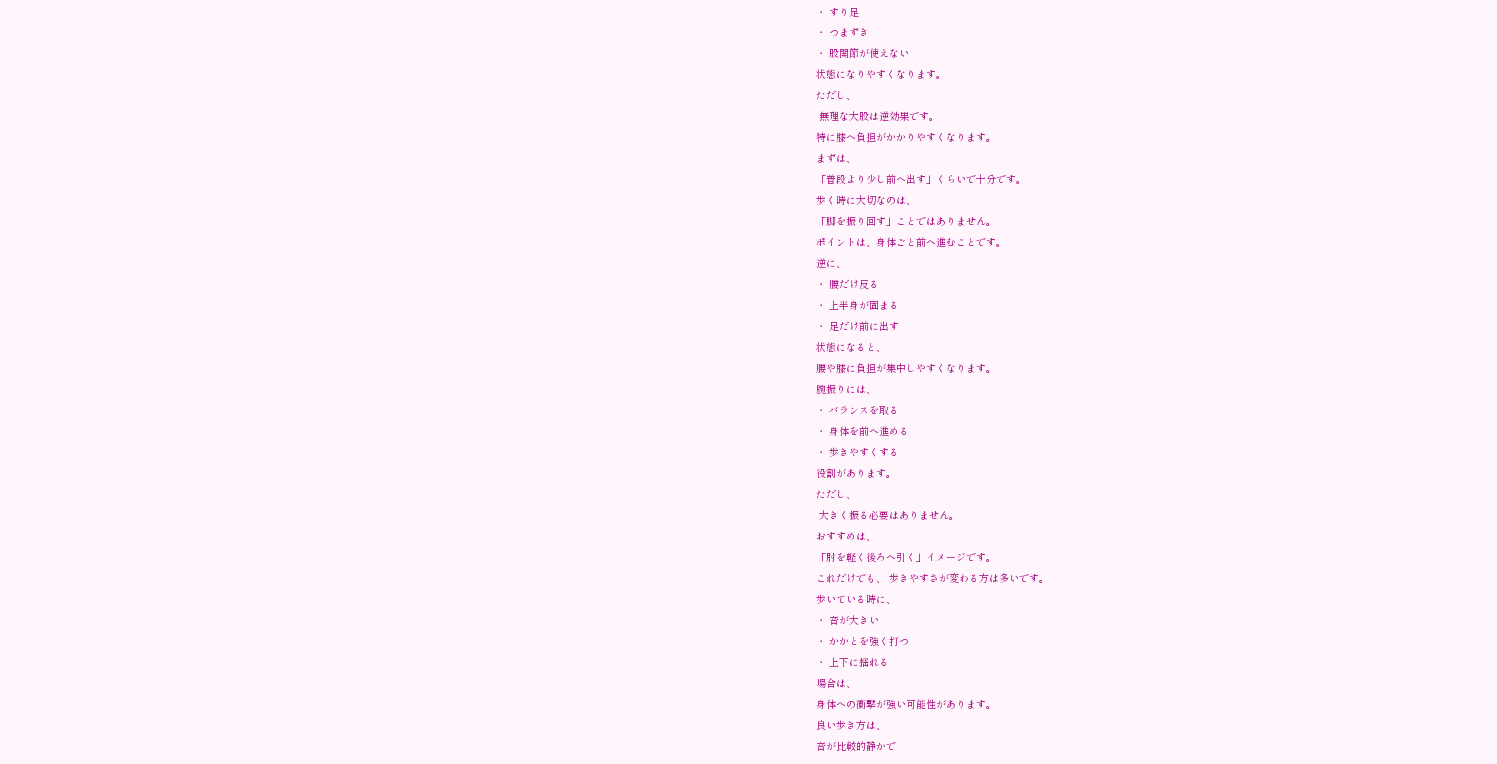・ すり足
・ つまずき
・ 股関節が使えない
状態になりやすくなります。
ただし、
 無理な大股は逆効果です。
特に膝へ負担がかかりやすくなります。
まずは、
「普段より少し前へ出す」くらいで十分です。
歩く時に大切なのは、
「脚を振り回す」ことではありません。
ポイントは、身体ごと前へ進むことです。
逆に、
・ 腰だけ反る
・ 上半身が固まる
・ 足だけ前に出す
状態になると、
腰や膝に負担が集中しやすくなります。
腕振りには、
・ バランスを取る
・ 身体を前へ進める
・ 歩きやすくする
役割があります。
ただし、
 大きく振る必要はありません。
おすすめは、
「肘を軽く後ろへ引く」イメージです。
これだけでも、 歩きやすさが変わる方は多いです。
歩いている時に、
・ 音が大きい
・ かかとを強く打つ
・ 上下に揺れる
場合は、
身体への衝撃が強い可能性があります。
良い歩き方は、
音が比較的静かで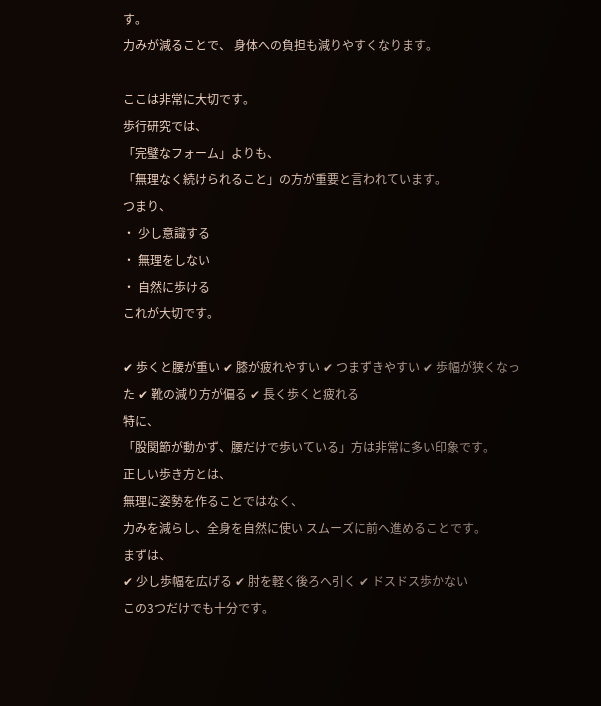す。
力みが減ることで、 身体への負担も減りやすくなります。

ここは非常に大切です。
歩行研究では、
「完璧なフォーム」よりも、
「無理なく続けられること」の方が重要と言われています。
つまり、
・ 少し意識する
・ 無理をしない
・ 自然に歩ける
これが大切です。

✔ 歩くと腰が重い ✔ 膝が疲れやすい ✔ つまずきやすい ✔ 歩幅が狭くなった ✔ 靴の減り方が偏る ✔ 長く歩くと疲れる
特に、
「股関節が動かず、腰だけで歩いている」方は非常に多い印象です。
正しい歩き方とは、
無理に姿勢を作ることではなく、
力みを減らし、全身を自然に使い スムーズに前へ進めることです。
まずは、
✔ 少し歩幅を広げる ✔ 肘を軽く後ろへ引く ✔ ドスドス歩かない
この3つだけでも十分です。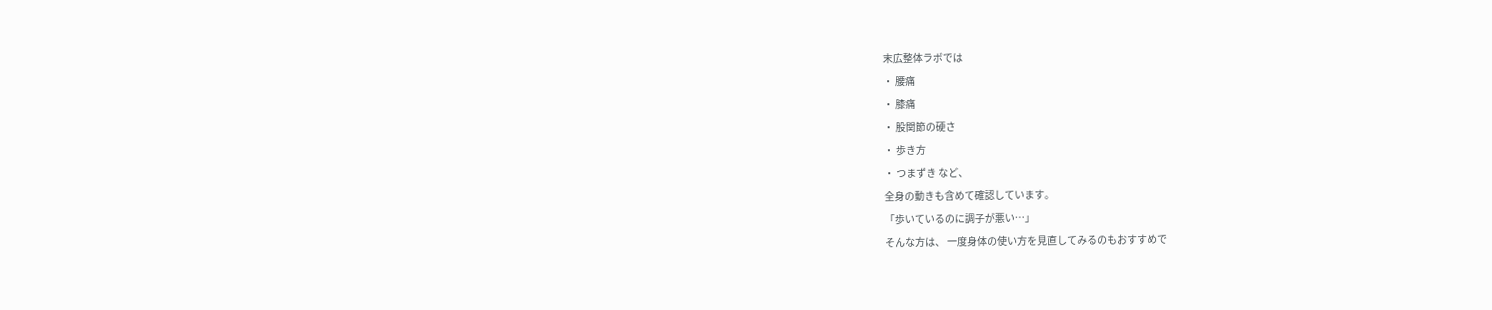末広整体ラボでは
・ 腰痛
・ 膝痛
・ 股関節の硬さ
・ 歩き方
・ つまずき など、
全身の動きも含めて確認しています。
「歩いているのに調子が悪い…」
そんな方は、 一度身体の使い方を見直してみるのもおすすめで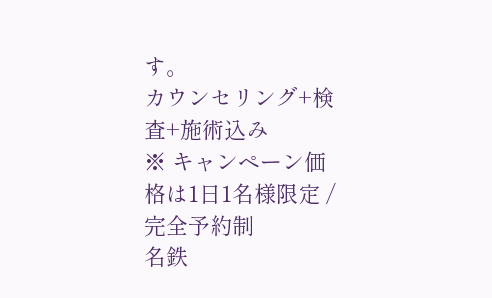す。
カウンセリング+検査+施術込み
※ キャンペーン価格は1日1名様限定 / 完全予約制
名鉄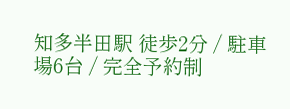知多半田駅 徒歩2分 / 駐車場6台 / 完全予約制